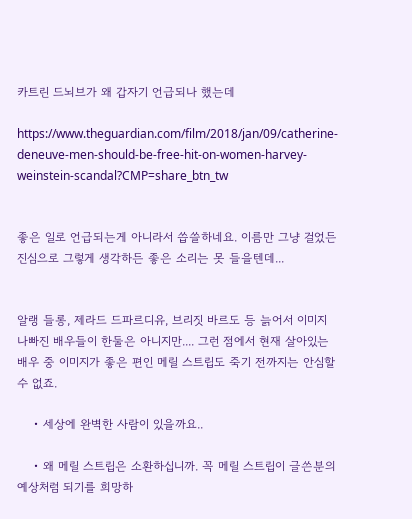카트린 드뇌브가 왜 갑자기 언급되나 했는데

https://www.theguardian.com/film/2018/jan/09/catherine-deneuve-men-should-be-free-hit-on-women-harvey-weinstein-scandal?CMP=share_btn_tw


좋은 일로 언급되는게 아니라서 씁쓸하네요. 이름만 그냥 걸었든 진심으로 그렇게 생각하든 좋은 소리는 못 들을텐데...


알랭 들롱, 제라드 드파르디유, 브리짓 바르도 등 늙어서 이미지 나빠진 배우들이 한둘은 아니지만.... 그런 점에서 현재 살아있는 배우 중 이미지가 좋은 편인 메릴 스트립도 죽기 전까지는 안심할 수 없죠.

    • 세상에 완벽한 사람이 있을까요..

    • 왜 메릴 스트립은 소환하십니까. 꼭 메릴 스트립이 글쓴분의 예상처럼 되기를 희망하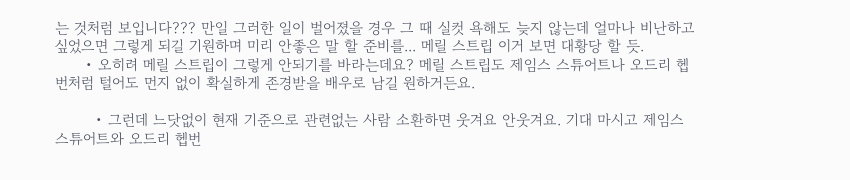는 것처럼 보입니다??? 만일 그러한 일이 벌어졌을 경우 그 때 실컷 욕해도 늦지 않는데 얼마나 비난하고 싶었으면 그렇게 되길 기원하며 미리 안좋은 말 할 준비를... 메릴 스트립 이거 보면 대황당 할 듯.
      • 오히려 메릴 스트립이 그렇게 안되기를 바라는데요? 메릴 스트립도 제임스 스튜어트나 오드리 헵번처럼 털어도 먼지 없이 확실하게 존경받을 배우로 남길 원하거든요.

        • 그런데 느닷없이 현재 기준으로 관련없는 사람 소환하면 웃겨요 안웃겨요. 기대 마시고 제임스 스튜어트와 오드리 헵번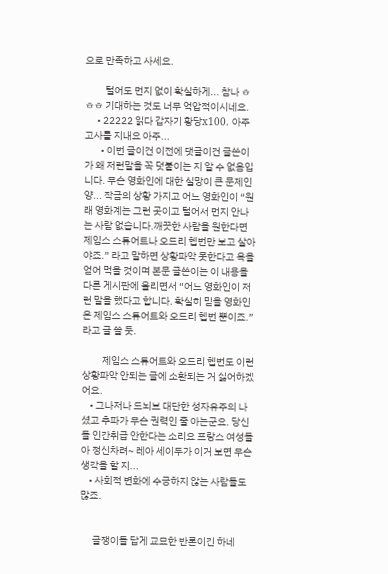으로 만족하고 사세요.

          털어도 먼지 없이 확실하게... 참나 ㅎㅎㅎ 기대하는 것도 너무 억압적이시네요.
      • 22222 읽다 갑자기 황당x100. 아주 고사를 지내요 아주...
        • 이번 글이건 이전에 댓글이건 글쓴이가 왜 저런말을 꼭 덧붙이는 지 알 수 없음입니다. 무슨 영화인에 대한 실망이 큰 문제인양... 작금의 상황 가지고 어느 영화인이 “원래 영화계는 그런 곳이고 털어서 먼지 안나는 사람 없습니다.깨끗한 사람을 원한다면 제임스 스튜어트나 오드리 헵번만 보고 살아야죠.” 라고 말하면 상황파악 못한다고 욕을 얻어 먹을 것이며 본문 글쓴이는 이 내용을 다른 게시판에 올리면서 “어느 영화인이 저런 말을 했다고 합니다. 확실히 믿을 영화인은 제임스 스튜어트와 오드리 헵번 뿐이죠.” 라고 글 쓸 듯.

          제임스 스튜어트와 오드리 헵번도 이런 상황파악 안되는 글에 소환되는 거 싫어하겠어요.
    • 그나저나 드뇌브 대단한 성자유주의 나셨고 추파가 무슨 권력인 줄 아는군요. 당신들 인간취급 안한다는 소리요 프랑스 여성들아 정신차려~ 레아 세이두가 이거 보면 무슨 생각을 할 지...
    • 사회적 변화에 수긍하지 않는 사람들도 많죠.


      글쟁이들 답게 교묘한 반론이긴 하네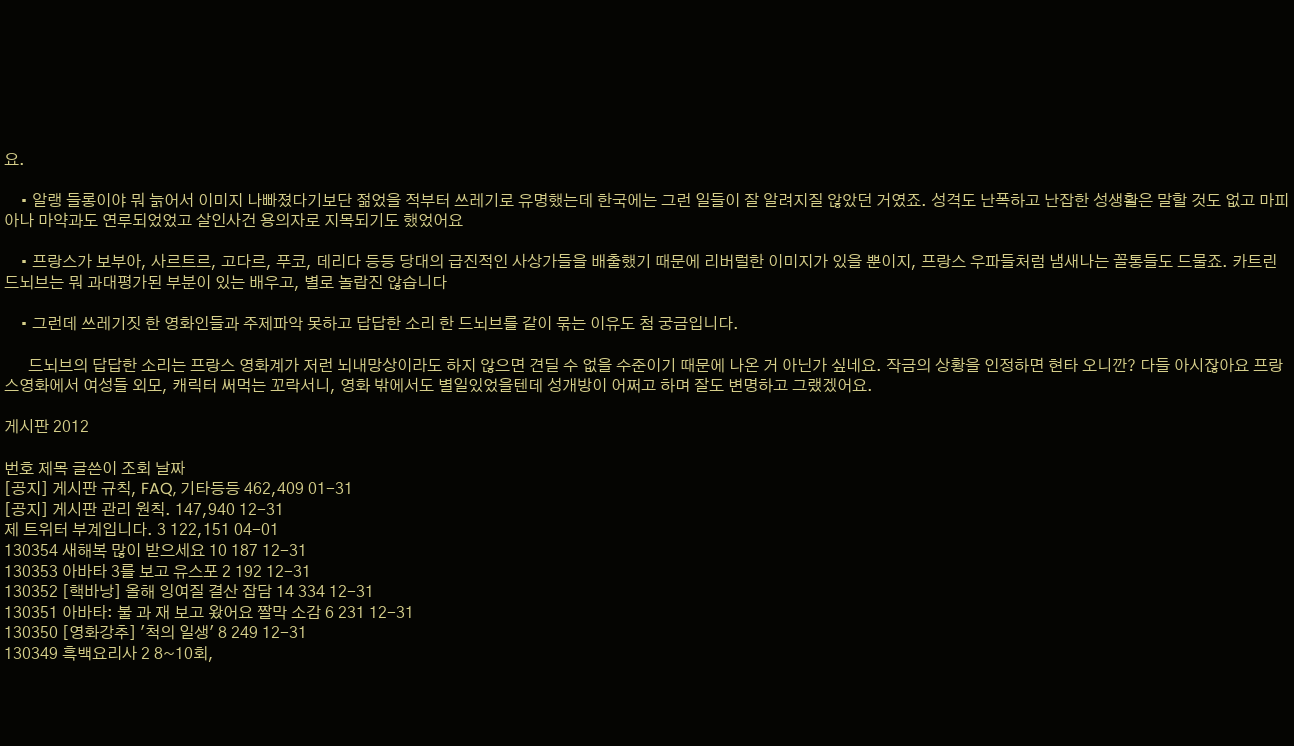요.

    • 알랭 들롱이야 뭐 늙어서 이미지 나빠졌다기보단 젊었을 적부터 쓰레기로 유명했는데 한국에는 그런 일들이 잘 알려지질 않았던 거였죠. 성격도 난폭하고 난잡한 성생활은 말할 것도 없고 마피아나 마약과도 연루되었었고 살인사건 용의자로 지목되기도 했었어요

    • 프랑스가 보부아, 사르트르, 고다르, 푸코, 데리다 등등 당대의 급진적인 사상가들을 배출했기 때문에 리버럴한 이미지가 있을 뿐이지, 프랑스 우파들처럼 냄새나는 꼴통들도 드물죠. 카트린 드뇌브는 뭐 과대평가된 부분이 있는 배우고, 별로 놀랍진 않습니다

    • 그런데 쓰레기짓 한 영화인들과 주제파악 못하고 답답한 소리 한 드뇌브를 같이 묶는 이유도 첨 궁금입니다.

      드뇌브의 답답한 소리는 프랑스 영화계가 저런 뇌내망상이라도 하지 않으면 견딜 수 없을 수준이기 때문에 나온 거 아닌가 싶네요. 작금의 상황을 인정하면 현타 오니깐? 다들 아시잖아요 프랑스영화에서 여성들 외모, 캐릭터 써먹는 꼬락서니, 영화 밖에서도 별일있었을텐데 성개방이 어쩌고 하며 잘도 변명하고 그랬겠어요.

게시판 2012

번호 제목 글쓴이 조회 날짜
[공지] 게시판 규칙, FAQ, 기타등등 462,409 01-31
[공지] 게시판 관리 원칙. 147,940 12-31
제 트위터 부계입니다. 3 122,151 04-01
130354 새해복 많이 받으세요 10 187 12-31
130353 아바타 3를 보고 유스포 2 192 12-31
130352 [핵바낭] 올해 잉여질 결산 잡담 14 334 12-31
130351 아바타: 불 과 재 보고 왔어요 짤막 소감 6 231 12-31
130350 [영화강추] '척의 일생' 8 249 12-31
130349 흑백요리사 2 8~10회,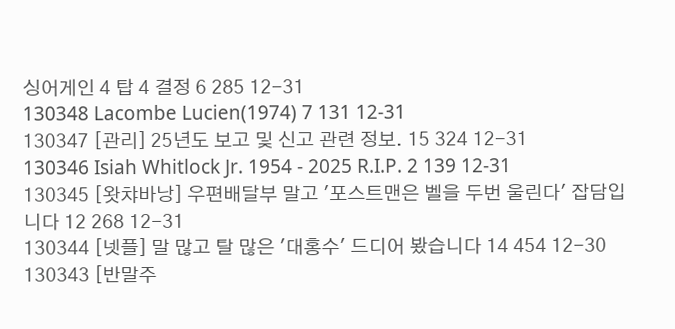싱어게인 4 탑 4 결정 6 285 12-31
130348 Lacombe Lucien(1974) 7 131 12-31
130347 [관리] 25년도 보고 및 신고 관련 정보. 15 324 12-31
130346 Isiah Whitlock Jr. 1954 - 2025 R.I.P. 2 139 12-31
130345 [왓챠바낭] 우편배달부 말고 '포스트맨은 벨을 두번 울린다' 잡담입니다 12 268 12-31
130344 [넷플] 말 많고 탈 많은 '대홍수' 드디어 봤습니다 14 454 12-30
130343 [반말주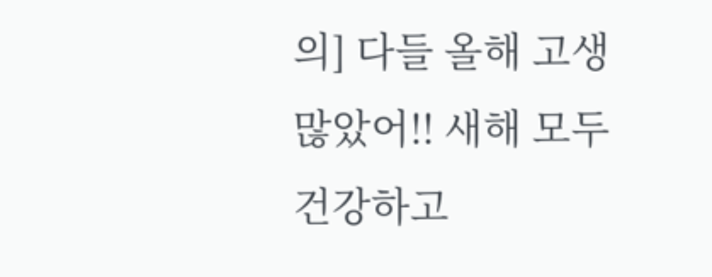의] 다들 올해 고생 많았어!! 새해 모두 건강하고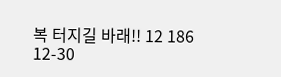복 터지길 바래!! 12 186 12-30